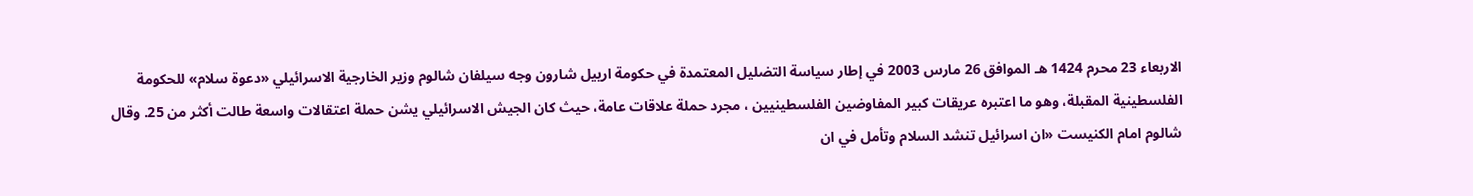الاربعاء 23 محرم 1424 هـ الموافق 26 مارس 2003 في إطار سياسة التضليل المعتمدة في حكومة ارييل شارون وجه سيلفان شالوم وزير الخارجية الاسرائيلي «دعوة سلام» للحكومة الفلسطينية المقبلة، وهو ما اعتبره عريقات كبير المفاوضين الفلسطينيين ، مجرد حملة علاقات عامة، حيث كان الجيش الاسرائيلي يشن حملة اعتقالات واسعة طالت أكثر من 25. وقال شالوم امام الكنيست «ان اسرائيل تنشد السلام وتأمل في ان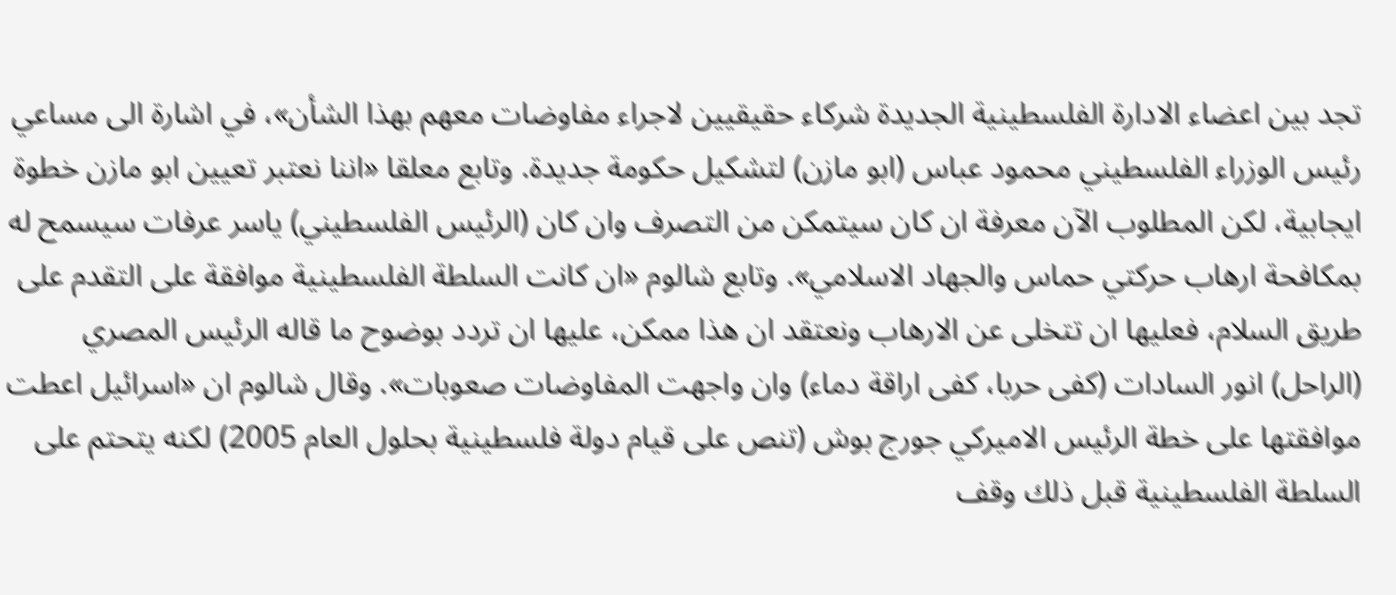تجد بين اعضاء الادارة الفلسطينية الجديدة شركاء حقيقيين لاجراء مفاوضات معهم بهذا الشأن»، في اشارة الى مساعي رئيس الوزراء الفلسطيني محمود عباس (ابو مازن) لتشكيل حكومة جديدة. وتابع معلقا «اننا نعتبر تعيين ابو مازن خطوة ايجابية، لكن المطلوب الآن معرفة ان كان سيتمكن من التصرف وان كان (الرئيس الفلسطيني) ياسر عرفات سيسمح له بمكافحة ارهاب حركتي حماس والجهاد الاسلامي». وتابع شالوم «ان كانت السلطة الفلسطينية موافقة على التقدم على طريق السلام، فعليها ان تتخلى عن الارهاب ونعتقد ان هذا ممكن، عليها ان تردد بوضوح ما قاله الرئيس المصري (الراحل) انور السادات (كفى حربا، كفى اراقة دماء) وان واجهت المفاوضات صعوبات». وقال شالوم ان «اسرائيل اعطت موافقتها على خطة الرئيس الاميركي جورج بوش (تنص على قيام دولة فلسطينية بحلول العام 2005) لكنه يتحتم على السلطة الفلسطينية قبل ذلك وقف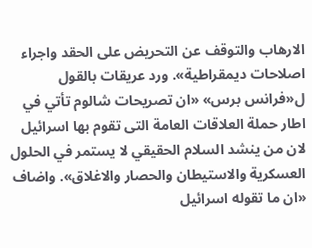الارهاب والتوقف عن التحريض على الحقد واجراء اصلاحات ديمقراطية». ورد عريقات بالقول ل«فرانس برس» «ان تصريحات شالوم تأتي في اطار حملة العلاقات العامة التى تقوم بها اسرائيل لان من ينشد السلام الحقيقي لا يستمر في الحلول العسكرية والاستيطان والحصار والاغلاق». واضاف «ان ما تقوله اسرائيل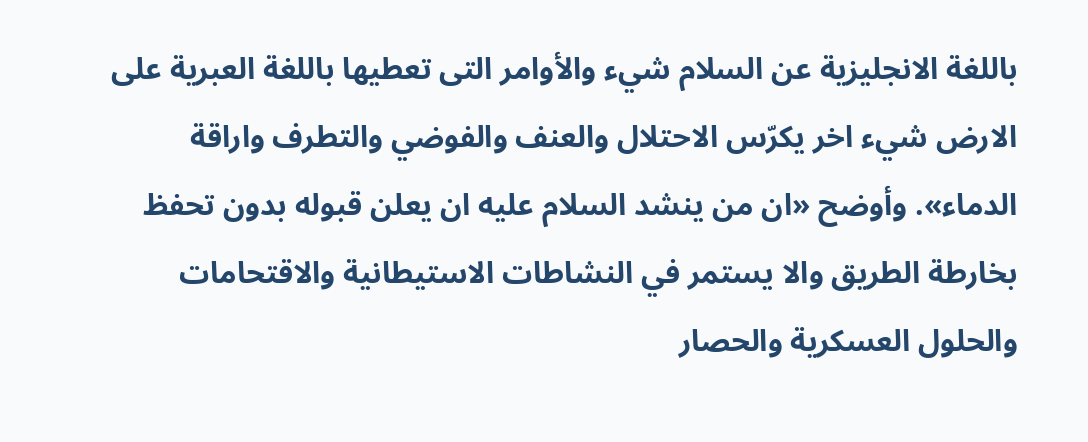باللغة الانجليزية عن السلام شيء والأوامر التى تعطيها باللغة العبرية على الارض شيء اخر يكرّس الاحتلال والعنف والفوضي والتطرف واراقة الدماء». وأوضح «ان من ينشد السلام عليه ان يعلن قبوله بدون تحفظ بخارطة الطريق والا يستمر في النشاطات الاستيطانية والاقتحامات والحلول العسكرية والحصار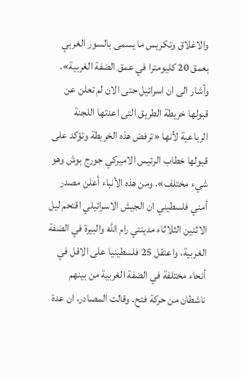والاغلاق وتكريس ما يسمى بالسور الغربي بعمق 20 كليومترا في عمق الضفة الغربية». وأشار الى ان اسرائيل حتى الان لم تعلن عن قبولها خريطة الطريق التى اعدتها اللجنة الرباعية لأنها «ترفض هذه الخريطة وتؤكد على قبولها خطاب الرئيس الاميركي جورج بوش وهو شيء مختلف». ومن هذه الأنباء أعلن مصدر أمني فلسطيني ان الجيش الاسرائيلي اقتحم ليل الاثنين الثلاثاء مدينتي رام الله والبيرة في الضفة الغربية، واعتقل 25 فلسطينيا على الاقل في أنحاء مختلفة في الضفة الغربية من بينهم ناشطان من حركة فتح. وقالت المصادر، ان عدة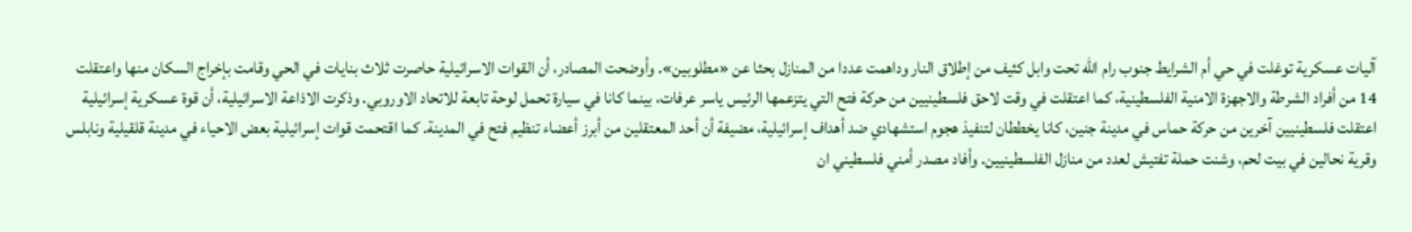آليات عسكرية توغلت في حي أم الشرايط جنوب رام الله تحت وابل كثيف من إطلاق النار وداهمت عددا من المنازل بحثا عن «مطلوبين». وأوضحت المصادر، أن القوات الاسرائيلية حاصرت ثلاث بنايات في الحي وقامت بإخراج السكان منها واعتقلت 14 من أفراد الشرطة والاجهزة الامنية الفلسطينية، كما اعتقلت في وقت لاحق فلسطينيين من حركة فتح التي يتزعمها الرئيس ياسر عرفات، بينما كانا في سيارة تحمل لوحة تابعة للاتحاد الاوروبي. وذكرت الاذاعة الاسرائيلية، أن قوة عسكرية إسرائيلية اعتقلت فلسطينيين آخرين من حركة حماس في مدينة جنين، كانا يخططان لتنفيذ هجوم استشهادي ضد أهداف إسرائيلية، مضيفة أن أحد المعتقلين من أبرز أعضاء تنظيم فتح في المدينة. كما اقتحمت قوات إسرائيلية بعض الاحياء في مدينة قلقيلية ونابلس وقرية نحالين في بيت لحم، وشنت حملة تفتيش لعدد من منازل الفلسطينيين. وأفاد مصدر أمني فلسطيني ان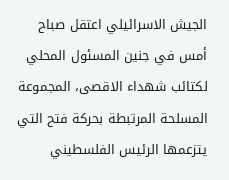الجيش الاسرائيلي اعتقل صباح أمس في جنين المسئول المحلي لكتائب شهداء الاقصى، المجموعة المسلحة المرتبطة بحركة فتح التي يتزعمها الرئيس الفلسطيني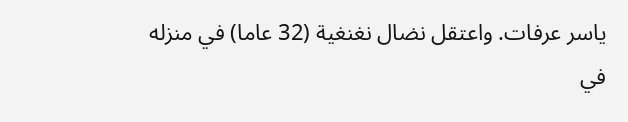ياسر عرفات. واعتقل نضال نغنغية (32 عاما) في منزله في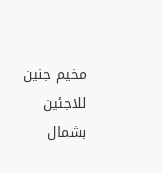مخيم جنين للاجئين بشمال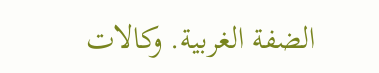الضفة الغربية. وكالات